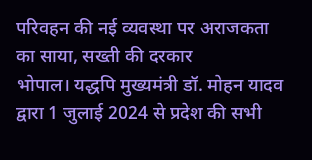परिवहन की नई व्यवस्था पर अराजकता का साया, सख्ती की दरकार
भोपाल। यद्धपि मुख्यमंत्री डॉ. मोहन यादव द्वारा 1 जुलाई 2024 से प्रदेश की सभी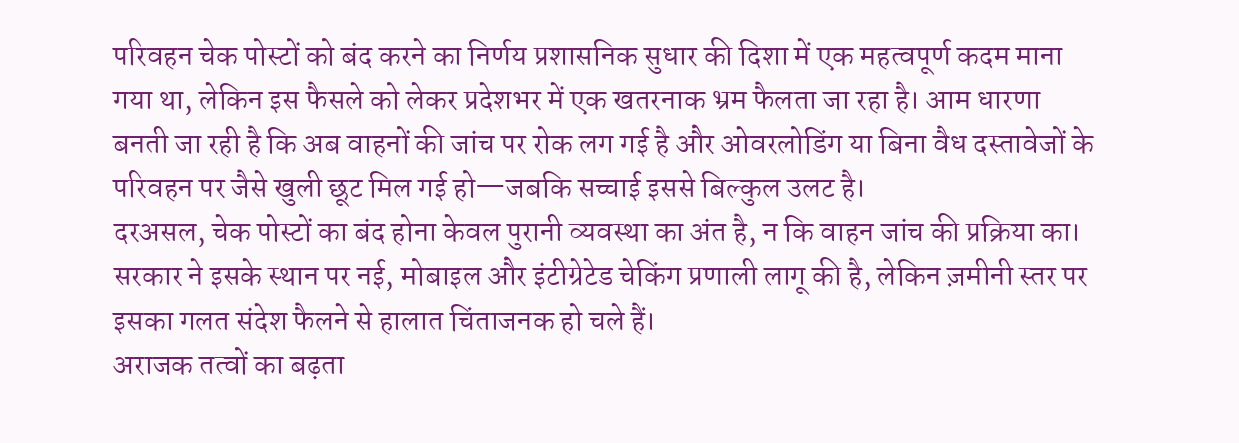परिवहन चेक पोस्टों को बंद करने का निर्णय प्रशासनिक सुधार की दिशा में एक महत्वपूर्ण कदम माना गया था, लेकिन इस फैसले को लेकर प्रदेशभर में एक खतरनाक भ्रम फैलता जा रहा है। आम धारणा बनती जा रही है कि अब वाहनों की जांच पर रोक लग गई है और ओवरलोडिंग या बिना वैध दस्तावेजों के परिवहन पर जैसे खुली छूट मिल गई हो—जबकि सच्चाई इससे बिल्कुल उलट है।
दरअसल, चेक पोस्टों का बंद होना केवल पुरानी व्यवस्था का अंत है, न कि वाहन जांच की प्रक्रिया का। सरकार ने इसके स्थान पर नई, मोबाइल और इंटीग्रेटेड चेकिंग प्रणाली लागू की है, लेकिन ज़मीनी स्तर पर इसका गलत संदेश फैलने से हालात चिंताजनक हो चले हैं।
अराजक तत्वों का बढ़ता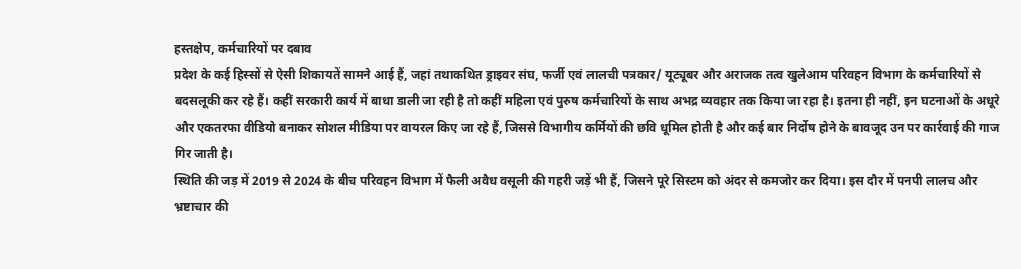हस्तक्षेप, कर्मचारियों पर दबाव
प्रदेश के कई हिस्सों से ऐसी शिकायतें सामने आई हैं, जहां तथाकथित ड्राइवर संघ, फर्जी एवं लालची पत्रकार/ यूट्यूबर और अराजक तत्व खुलेआम परिवहन विभाग के कर्मचारियों से बदसलूकी कर रहे हैं। कहीं सरकारी कार्य में बाधा डाली जा रही है तो कहीं महिला एवं पुरुष कर्मचारियों के साथ अभद्र व्यवहार तक किया जा रहा है। इतना ही नहीं, इन घटनाओं के अधूरे और एकतरफा वीडियो बनाकर सोशल मीडिया पर वायरल किए जा रहे हैं, जिससे विभागीय कर्मियों की छवि धूमिल होती है और कई बार निर्दोष होने के बावजूद उन पर कार्रवाई की गाज गिर जाती है।
स्थिति की जड़ में 2019 से 2024 के बीच परिवहन विभाग में फैली अवैध वसूली की गहरी जड़ें भी हैं, जिसने पूरे सिस्टम को अंदर से कमजोर कर दिया। इस दौर में पनपी लालच और भ्रष्टाचार की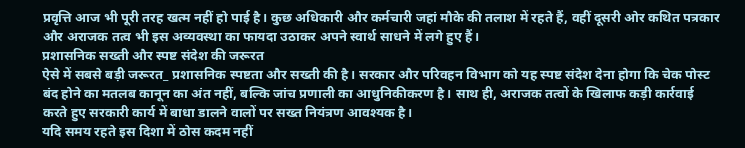प्रवृत्ति आज भी पूरी तरह खत्म नहीं हो पाई है। कुछ अधिकारी और कर्मचारी जहां मौके की तलाश में रहते हैं, वहीं दूसरी ओर कथित पत्रकार और अराजक तत्व भी इस अव्यवस्था का फायदा उठाकर अपने स्वार्थ साधने में लगे हुए हैं।
प्रशासनिक सख्ती और स्पष्ट संदेश की जरूरत
ऐसे में सबसे बड़ी जरूरत_ प्रशासनिक स्पष्टता और सख्ती की है। सरकार और परिवहन विभाग को यह स्पष्ट संदेश देना होगा कि चेक पोस्ट बंद होने का मतलब कानून का अंत नहीं, बल्कि जांच प्रणाली का आधुनिकीकरण है। साथ ही, अराजक तत्वों के खिलाफ कड़ी कार्रवाई करते हुए सरकारी कार्य में बाधा डालने वालों पर सख्त नियंत्रण आवश्यक है।
यदि समय रहते इस दिशा में ठोस कदम नहीं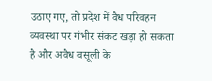उठाए गए, तो प्रदेश में वैध परिवहन व्यवस्था पर गंभीर संकट खड़ा हो सकता है और अवैध वसूली के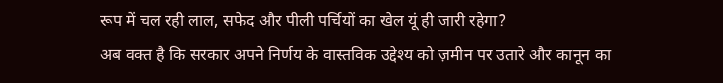रूप में चल रही लाल, सफेद और पीली पर्चियों का खेल यूं ही जारी रहेगा?
अब वक्त है कि सरकार अपने निर्णय के वास्तविक उद्देश्य को ज़मीन पर उतारे और कानून का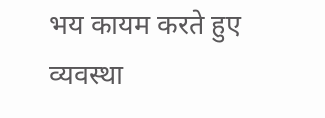भय कायम करते हुए व्यवस्था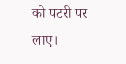को पटरी पर लाए।